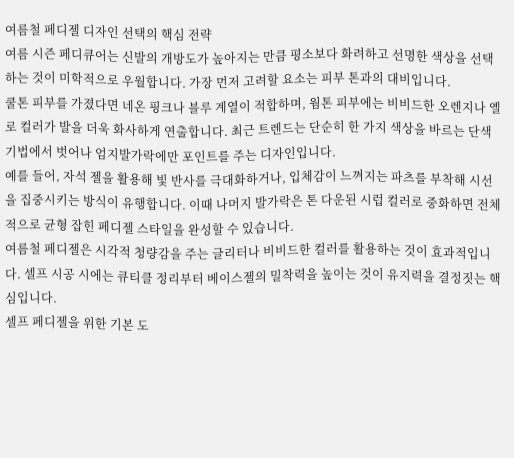여름철 페디젤 디자인 선택의 핵심 전략
여름 시즌 페디큐어는 신발의 개방도가 높아지는 만큼 평소보다 화려하고 선명한 색상을 선택하는 것이 미학적으로 우월합니다. 가장 먼저 고려할 요소는 피부 톤과의 대비입니다.
쿨톤 피부를 가졌다면 네온 핑크나 블루 계열이 적합하며, 웜톤 피부에는 비비드한 오렌지나 옐로 컬러가 발을 더욱 화사하게 연출합니다. 최근 트렌드는 단순히 한 가지 색상을 바르는 단색 기법에서 벗어나 엄지발가락에만 포인트를 주는 디자인입니다.
예를 들어, 자석 젤을 활용해 빛 반사를 극대화하거나, 입체감이 느껴지는 파츠를 부착해 시선을 집중시키는 방식이 유행합니다. 이때 나머지 발가락은 톤 다운된 시럽 컬러로 중화하면 전체적으로 균형 잡힌 페디젤 스타일을 완성할 수 있습니다.
여름철 페디젤은 시각적 청량감을 주는 글리터나 비비드한 컬러를 활용하는 것이 효과적입니다. 셀프 시공 시에는 큐티클 정리부터 베이스젤의 밀착력을 높이는 것이 유지력을 결정짓는 핵심입니다.
셀프 페디젤을 위한 기본 도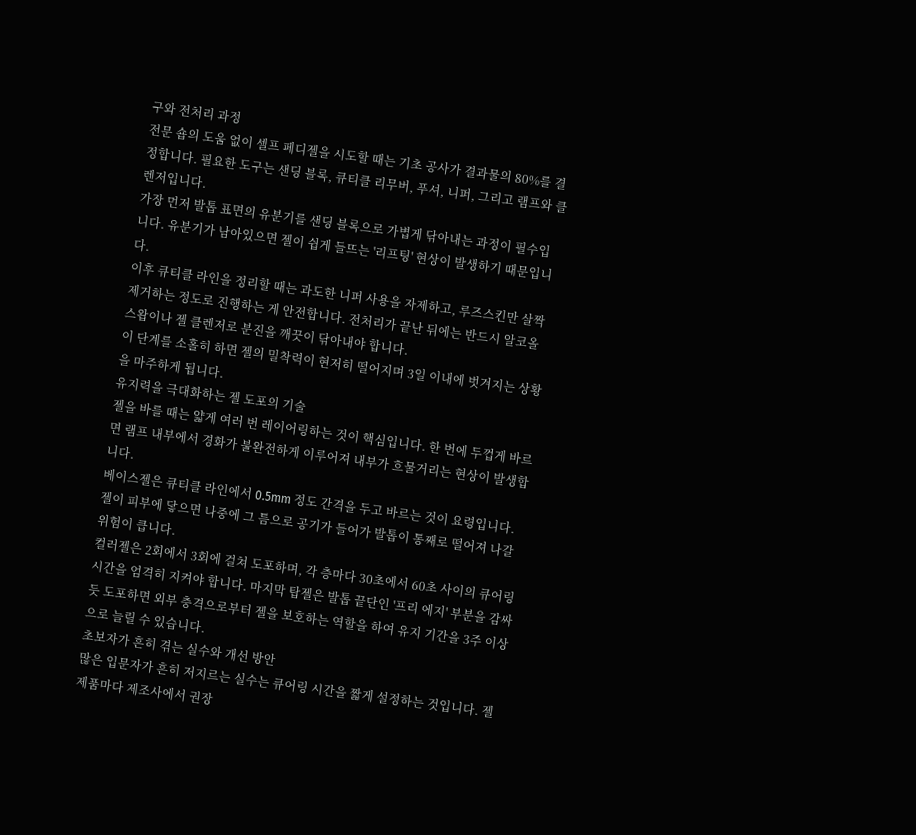구와 전처리 과정
전문 숍의 도움 없이 셀프 페디젤을 시도할 때는 기초 공사가 결과물의 80%를 결정합니다. 필요한 도구는 샌딩 블록, 큐티클 리무버, 푸셔, 니퍼, 그리고 램프와 클렌저입니다.
가장 먼저 발톱 표면의 유분기를 샌딩 블록으로 가볍게 닦아내는 과정이 필수입니다. 유분기가 남아있으면 젤이 쉽게 들뜨는 '리프팅' 현상이 발생하기 때문입니다.
이후 큐티클 라인을 정리할 때는 과도한 니퍼 사용을 자제하고, 루즈스킨만 살짝 제거하는 정도로 진행하는 게 안전합니다. 전처리가 끝난 뒤에는 반드시 알코올 스왑이나 젤 클렌저로 분진을 깨끗이 닦아내야 합니다.
이 단계를 소홀히 하면 젤의 밀착력이 현저히 떨어지며 3일 이내에 벗겨지는 상황을 마주하게 됩니다.
유지력을 극대화하는 젤 도포의 기술
젤을 바를 때는 얇게 여러 번 레이어링하는 것이 핵심입니다. 한 번에 두껍게 바르면 램프 내부에서 경화가 불완전하게 이루어져 내부가 흐물거리는 현상이 발생합니다.
베이스젤은 큐티클 라인에서 0.5mm 정도 간격을 두고 바르는 것이 요령입니다. 젤이 피부에 닿으면 나중에 그 틈으로 공기가 들어가 발톱이 통째로 떨어져 나갈 위험이 큽니다.
컬러젤은 2회에서 3회에 걸쳐 도포하며, 각 층마다 30초에서 60초 사이의 큐어링 시간을 엄격히 지켜야 합니다. 마지막 탑젤은 발톱 끝단인 '프리 에지' 부분을 감싸듯 도포하면 외부 충격으로부터 젤을 보호하는 역할을 하여 유지 기간을 3주 이상으로 늘릴 수 있습니다.
초보자가 흔히 겪는 실수와 개선 방안
많은 입문자가 흔히 저지르는 실수는 큐어링 시간을 짧게 설정하는 것입니다. 젤 제품마다 제조사에서 권장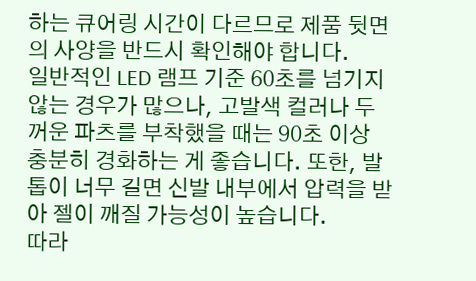하는 큐어링 시간이 다르므로 제품 뒷면의 사양을 반드시 확인해야 합니다.
일반적인 LED 램프 기준 60초를 넘기지 않는 경우가 많으나, 고발색 컬러나 두꺼운 파츠를 부착했을 때는 90초 이상 충분히 경화하는 게 좋습니다. 또한, 발톱이 너무 길면 신발 내부에서 압력을 받아 젤이 깨질 가능성이 높습니다.
따라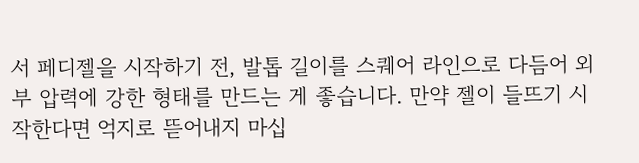서 페디젤을 시작하기 전, 발톱 길이를 스퀘어 라인으로 다듬어 외부 압력에 강한 형태를 만드는 게 좋습니다. 만약 젤이 들뜨기 시작한다면 억지로 뜯어내지 마십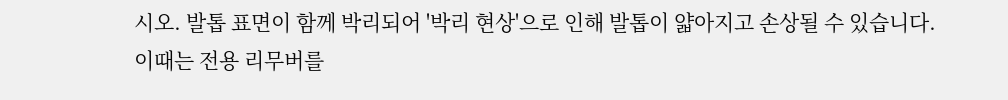시오. 발톱 표면이 함께 박리되어 '박리 현상'으로 인해 발톱이 얇아지고 손상될 수 있습니다.
이때는 전용 리무버를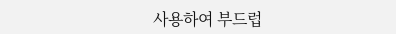사용하여 부드럽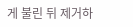게 불린 뒤 제거하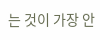는 것이 가장 안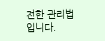전한 관리법입니다.